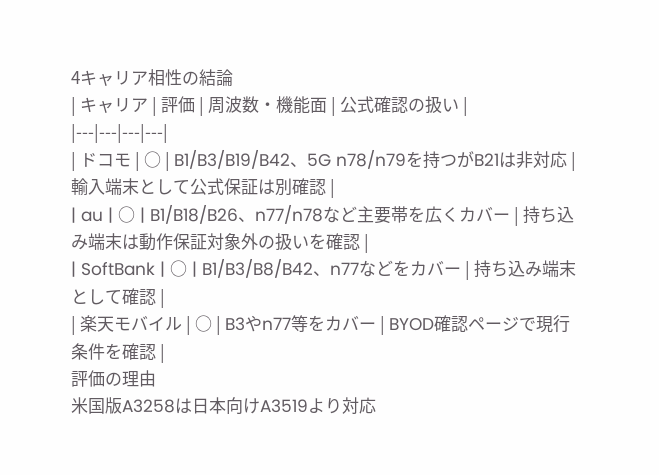4キャリア相性の結論
| キャリア | 評価 | 周波数・機能面 | 公式確認の扱い |
|---|---|---|---|
| ドコモ | ○ | B1/B3/B19/B42、5G n78/n79を持つがB21は非対応 | 輸入端末として公式保証は別確認 |
| au | ○ | B1/B18/B26、n77/n78など主要帯を広くカバー | 持ち込み端末は動作保証対象外の扱いを確認 |
| SoftBank | ○ | B1/B3/B8/B42、n77などをカバー | 持ち込み端末として確認 |
| 楽天モバイル | ○ | B3やn77等をカバー | BYOD確認ページで現行条件を確認 |
評価の理由
米国版A3258は日本向けA3519より対応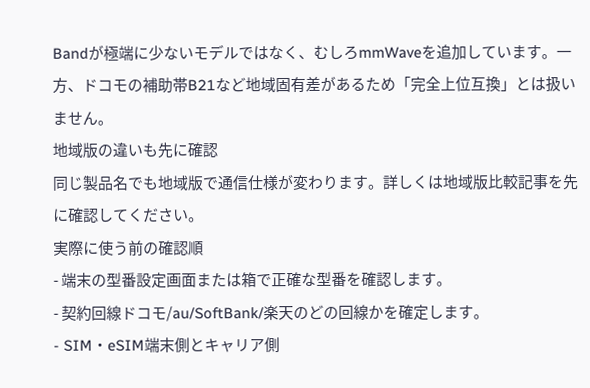Bandが極端に少ないモデルではなく、むしろmmWaveを追加しています。一方、ドコモの補助帯B21など地域固有差があるため「完全上位互換」とは扱いません。
地域版の違いも先に確認
同じ製品名でも地域版で通信仕様が変わります。詳しくは地域版比較記事を先に確認してください。
実際に使う前の確認順
- 端末の型番設定画面または箱で正確な型番を確認します。
- 契約回線ドコモ/au/SoftBank/楽天のどの回線かを確定します。
- SIM・eSIM端末側とキャリア側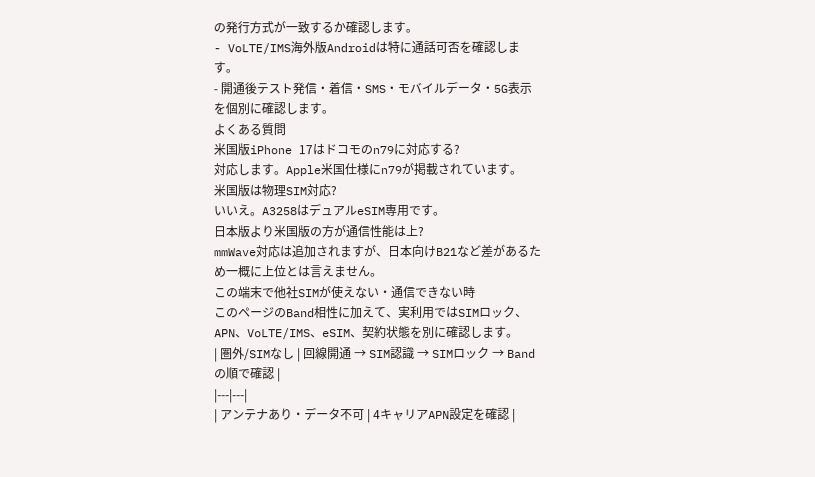の発行方式が一致するか確認します。
- VoLTE/IMS海外版Androidは特に通話可否を確認します。
- 開通後テスト発信・着信・SMS・モバイルデータ・5G表示を個別に確認します。
よくある質問
米国版iPhone 17はドコモのn79に対応する?
対応します。Apple米国仕様にn79が掲載されています。
米国版は物理SIM対応?
いいえ。A3258はデュアルeSIM専用です。
日本版より米国版の方が通信性能は上?
mmWave対応は追加されますが、日本向けB21など差があるため一概に上位とは言えません。
この端末で他社SIMが使えない・通信できない時
このページのBand相性に加えて、実利用ではSIMロック、APN、VoLTE/IMS、eSIM、契約状態を別に確認します。
| 圏外/SIMなし | 回線開通 → SIM認識 → SIMロック → Bandの順で確認 |
|---|---|
| アンテナあり・データ不可 | 4キャリアAPN設定を確認 |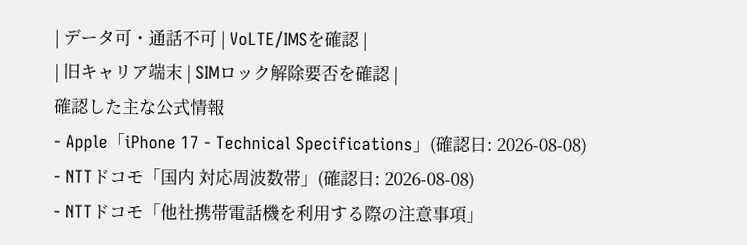| データ可・通話不可 | VoLTE/IMSを確認 |
| 旧キャリア端末 | SIMロック解除要否を確認 |
確認した主な公式情報
- Apple「iPhone 17 - Technical Specifications」(確認日: 2026-08-08)
- NTTドコモ「国内 対応周波数帯」(確認日: 2026-08-08)
- NTTドコモ「他社携帯電話機を利用する際の注意事項」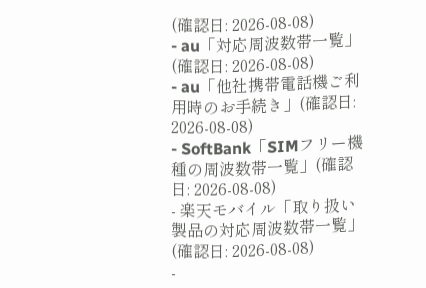(確認日: 2026-08-08)
- au「対応周波数帯一覧」(確認日: 2026-08-08)
- au「他社携帯電話機ご利用時のお手続き」(確認日: 2026-08-08)
- SoftBank「SIMフリー機種の周波数帯一覧」(確認日: 2026-08-08)
- 楽天モバイル「取り扱い製品の対応周波数帯一覧」(確認日: 2026-08-08)
-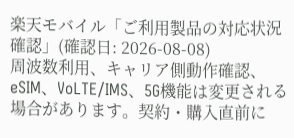楽天モバイル「ご利用製品の対応状況確認」(確認日: 2026-08-08)
周波数利用、キャリア側動作確認、eSIM、VoLTE/IMS、5G機能は変更される場合があります。契約・購入直前に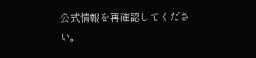公式情報を再確認してください。